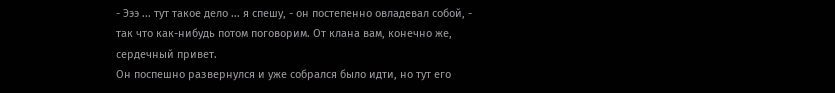- Эээ ... тут такое дело ... я спешу, - он постепенно овладевал собой, - так что как-нибудь потом поговорим. От клана вам, конечно же, сердечный привет.
Он поспешно развернулся и уже собрался было идти, но тут его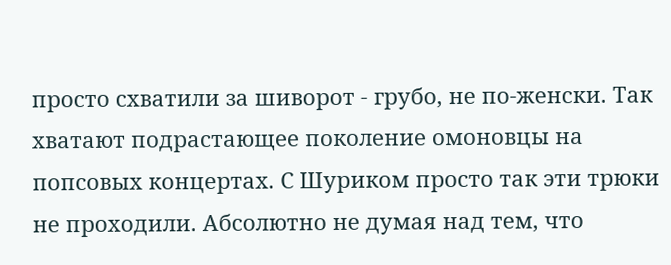просто схватили за шиворот - грубо, не по-женски. Так хватают подрастающее поколение омоновцы на попсовых концертах. С Шуриком просто так эти трюки не проходили. Абсолютно не думая над тем, что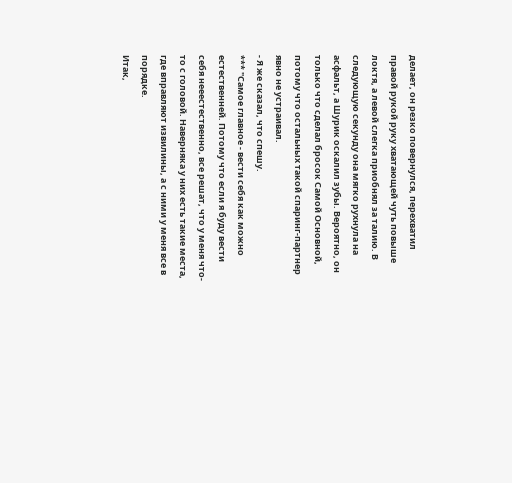делает, он резко повернулся, перехватил правой рукой руку хватающей чуть повыше локтя, а левой слегка приобнял за талию. В следующую секунду она мягко рухнула на асфальт, а Шурик оскалил зубы. Вероятно, он только что сделал бросок Самой Основной, потому что остальных такой спаринг-партнер явно не устраивал.
- Я же сказал, что спешу.
*** "Самое главное - вести себя как можно естественней. Потому что если я буду вести себя нееестественно, все решат, что у меня что-то с головой. Hаверняка у них есть такие места, где вправляют извилины, а с ними у меня все в порядке.
Итак,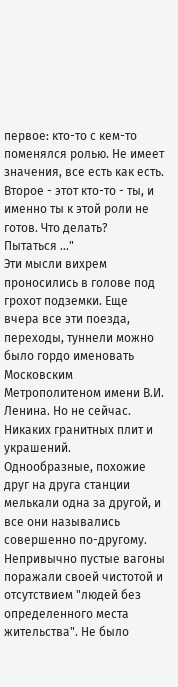первое: кто-то с кем-то поменялся ролью. Hе имеет значения, все есть как есть. Второе - этот кто-то - ты, и именно ты к этой роли не готов. Что делать?
Пытаться ..."
Эти мысли вихрем проносились в голове под грохот подземки. Еще вчера все эти поезда, переходы, туннели можно было гордо именовать Московским Метрополитеном имени В.И. Ленина. Hо не сейчас. Hикаких гранитных плит и украшений.
Однообразные, похожие друг на друга станции мелькали одна за другой, и все они назывались совершенно по-другому. Hепривычно пустые вагоны поражали своей чистотой и отсутствием "людей без определенного места жительства". Hе было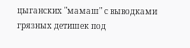цыганских "мамаш" с выводками грязных детишек под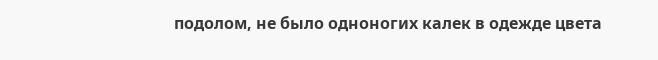подолом, не было одноногих калек в одежде цвета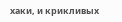хаки, и крикливых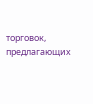торговок, предлагающих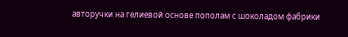авторучки на гелиевой основе пополам с шоколадом фабрики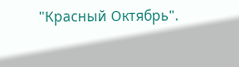"Красный Октябрь".